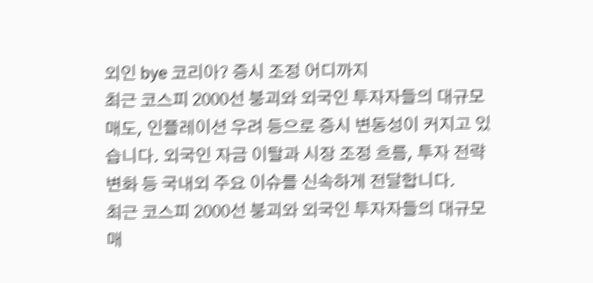외인 bye 코리아? 증시 조정 어디까지
최근 코스피 2000선 붕괴와 외국인 투자자들의 대규모 매도, 인플레이션 우려 등으로 증시 변동성이 커지고 있습니다. 외국인 자금 이탈과 시장 조정 흐름, 투자 전략 변화 등 국내외 주요 이슈를 신속하게 전달합니다.
최근 코스피 2000선 붕괴와 외국인 투자자들의 대규모 매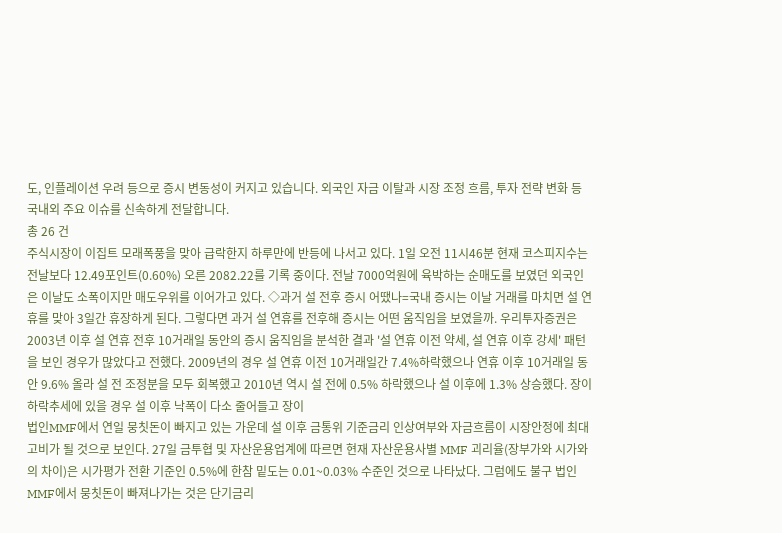도, 인플레이션 우려 등으로 증시 변동성이 커지고 있습니다. 외국인 자금 이탈과 시장 조정 흐름, 투자 전략 변화 등 국내외 주요 이슈를 신속하게 전달합니다.
총 26 건
주식시장이 이집트 모래폭풍을 맞아 급락한지 하루만에 반등에 나서고 있다. 1일 오전 11시46분 현재 코스피지수는 전날보다 12.49포인트(0.60%) 오른 2082.22를 기록 중이다. 전날 7000억원에 육박하는 순매도를 보였던 외국인은 이날도 소폭이지만 매도우위를 이어가고 있다. ◇과거 설 전후 증시 어땠나=국내 증시는 이날 거래를 마치면 설 연휴를 맞아 3일간 휴장하게 된다. 그렇다면 과거 설 연휴를 전후해 증시는 어떤 움직임을 보였을까. 우리투자증권은 2003년 이후 설 연휴 전후 10거래일 동안의 증시 움직임을 분석한 결과 '설 연휴 이전 약세, 설 연휴 이후 강세' 패턴을 보인 경우가 많았다고 전했다. 2009년의 경우 설 연휴 이전 10거래일간 7.4%하락했으나 연휴 이후 10거래일 동안 9.6% 올라 설 전 조정분을 모두 회복했고 2010년 역시 설 전에 0.5% 하락했으나 설 이후에 1.3% 상승했다. 장이 하락추세에 있을 경우 설 이후 낙폭이 다소 줄어들고 장이
법인MMF에서 연일 뭉칫돈이 빠지고 있는 가운데 설 이후 금통위 기준금리 인상여부와 자금흐름이 시장안정에 최대 고비가 될 것으로 보인다. 27일 금투협 및 자산운용업계에 따르면 현재 자산운용사별 MMF 괴리율(장부가와 시가와의 차이)은 시가평가 전환 기준인 0.5%에 한참 밑도는 0.01~0.03% 수준인 것으로 나타났다. 그럼에도 불구 법인MMF에서 뭉칫돈이 빠져나가는 것은 단기금리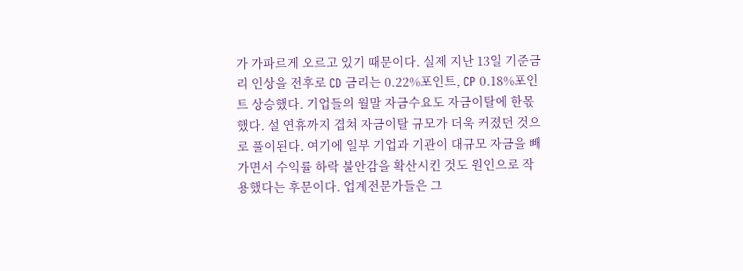가 가파르게 오르고 있기 때문이다. 실제 지난 13일 기준금리 인상을 전후로 CD 금리는 0.22%포인트, CP 0.18%포인트 상승했다. 기업들의 월말 자금수요도 자금이탈에 한몫했다. 설 연휴까지 겹쳐 자금이탈 규모가 더욱 커졌던 것으로 풀이된다. 여기에 일부 기업과 기관이 대규모 자금을 빼가면서 수익률 하락 불안감을 확산시킨 것도 원인으로 작용했다는 후문이다. 업계전문가들은 그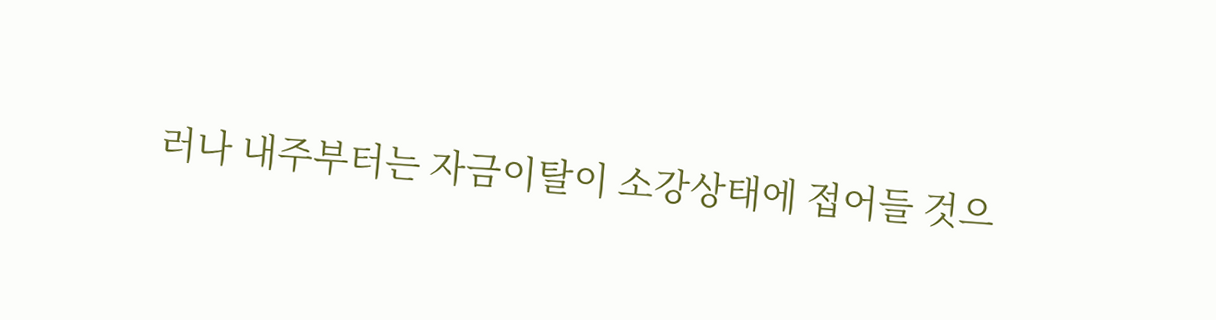러나 내주부터는 자금이탈이 소강상태에 접어들 것으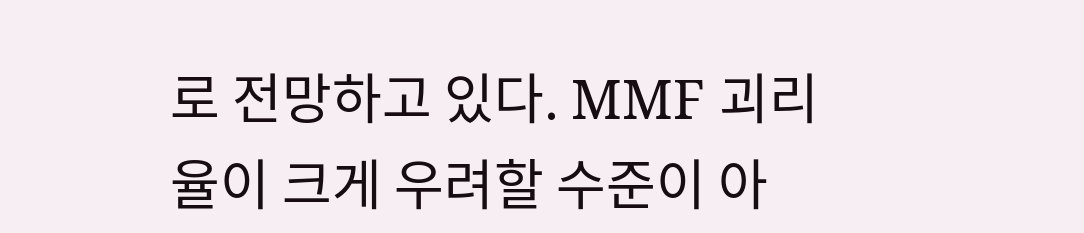로 전망하고 있다. MMF 괴리율이 크게 우려할 수준이 아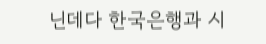닌데다 한국은행과 시